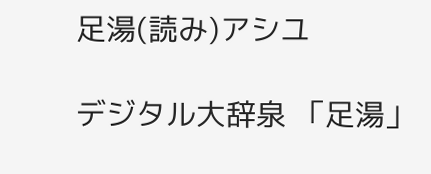足湯(読み)アシユ

デジタル大辞泉 「足湯」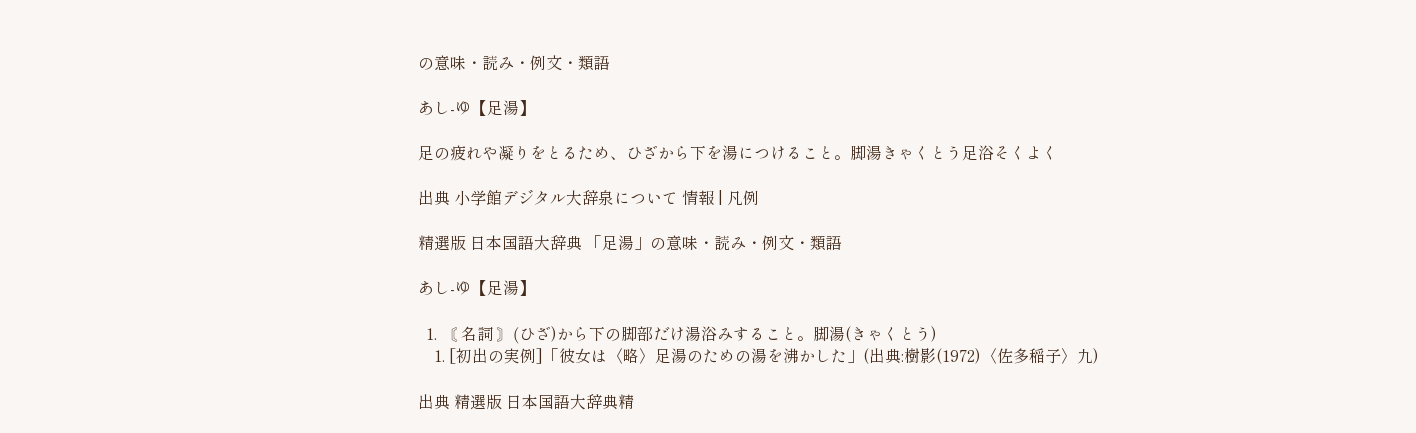の意味・読み・例文・類語

あし‐ゆ【足湯】

足の疲れや凝りをとるため、ひざから下を湯につけること。脚湯きゃくとう足浴そくよく

出典 小学館デジタル大辞泉について 情報 | 凡例

精選版 日本国語大辞典 「足湯」の意味・読み・例文・類語

あし‐ゆ【足湯】

  1. 〘 名詞 〙(ひざ)から下の脚部だけ湯浴みすること。脚湯(きゃくとう)
    1. [初出の実例]「彼女は〈略〉足湯のための湯を沸かした」(出典:樹影(1972)〈佐多稲子〉九)

出典 精選版 日本国語大辞典精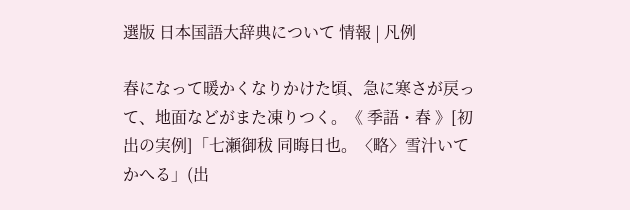選版 日本国語大辞典について 情報 | 凡例

春になって暖かくなりかけた頃、急に寒さが戻って、地面などがまた凍りつく。《 季語・春 》[初出の実例]「七瀬御秡 同晦日也。〈略〉雪汁いてかへる」(出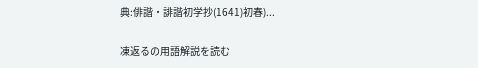典:俳諧・誹諧初学抄(1641)初春)...

凍返るの用語解説を読む